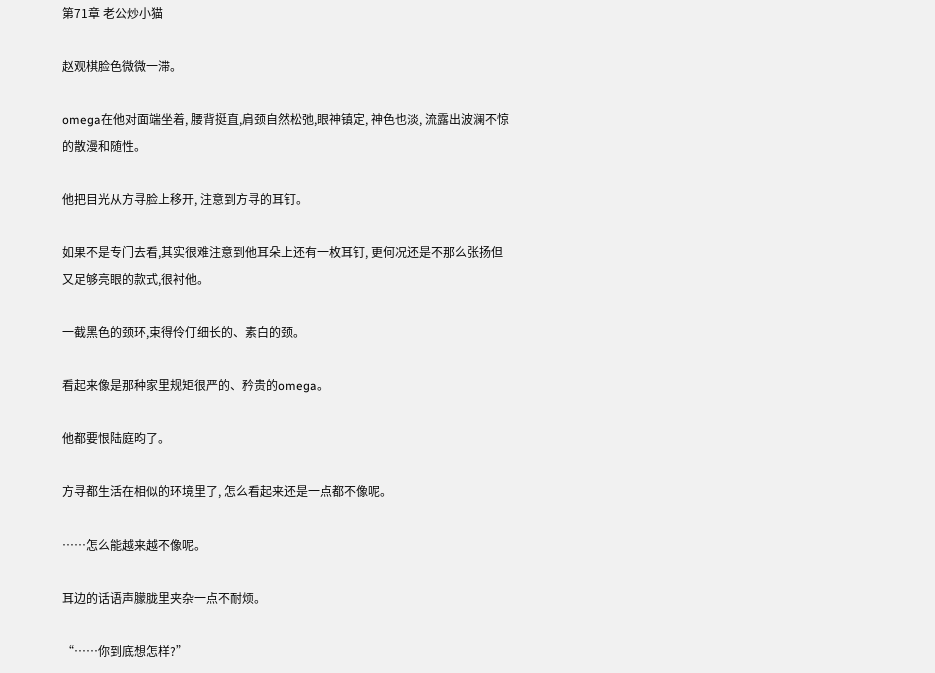第71章 老公炒小猫

赵观棋脸色微微一滞。

omega在他对面端坐着, 腰背挺直,肩颈自然松弛,眼神镇定, 神色也淡, 流露出波澜不惊的散漫和随性。

他把目光从方寻脸上移开, 注意到方寻的耳钉。

如果不是专门去看,其实很难注意到他耳朵上还有一枚耳钉, 更何况还是不那么张扬但又足够亮眼的款式,很衬他。

一截黑色的颈环,束得伶仃细长的、素白的颈。

看起来像是那种家里规矩很严的、矜贵的omega。

他都要恨陆庭昀了。

方寻都生活在相似的环境里了, 怎么看起来还是一点都不像呢。

……怎么能越来越不像呢。

耳边的话语声朦胧里夹杂一点不耐烦。

“……你到底想怎样?”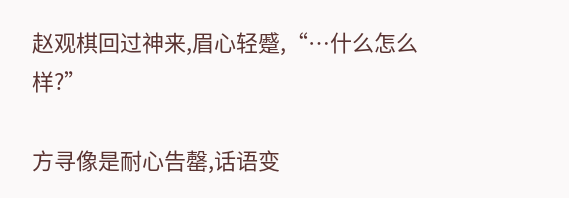赵观棋回过神来,眉心轻蹙,“…什么怎么样?”

方寻像是耐心告罄,话语变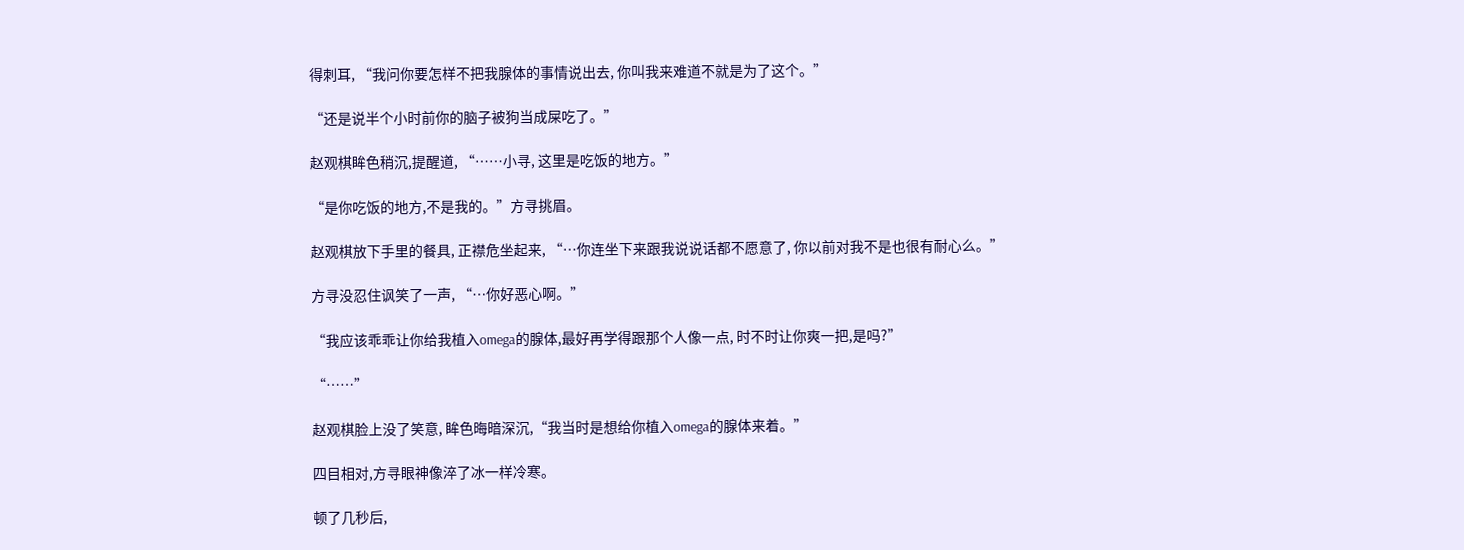得刺耳, “我问你要怎样不把我腺体的事情说出去, 你叫我来难道不就是为了这个。”

“还是说半个小时前你的脑子被狗当成屎吃了。”

赵观棋眸色稍沉,提醒道, “……小寻, 这里是吃饭的地方。”

“是你吃饭的地方,不是我的。”方寻挑眉。

赵观棋放下手里的餐具, 正襟危坐起来, “…你连坐下来跟我说说话都不愿意了, 你以前对我不是也很有耐心么。”

方寻没忍住讽笑了一声, “…你好恶心啊。”

“我应该乖乖让你给我植入omega的腺体,最好再学得跟那个人像一点, 时不时让你爽一把,是吗?”

“……”

赵观棋脸上没了笑意, 眸色晦暗深沉,“我当时是想给你植入omega的腺体来着。”

四目相对,方寻眼神像淬了冰一样冷寒。

顿了几秒后,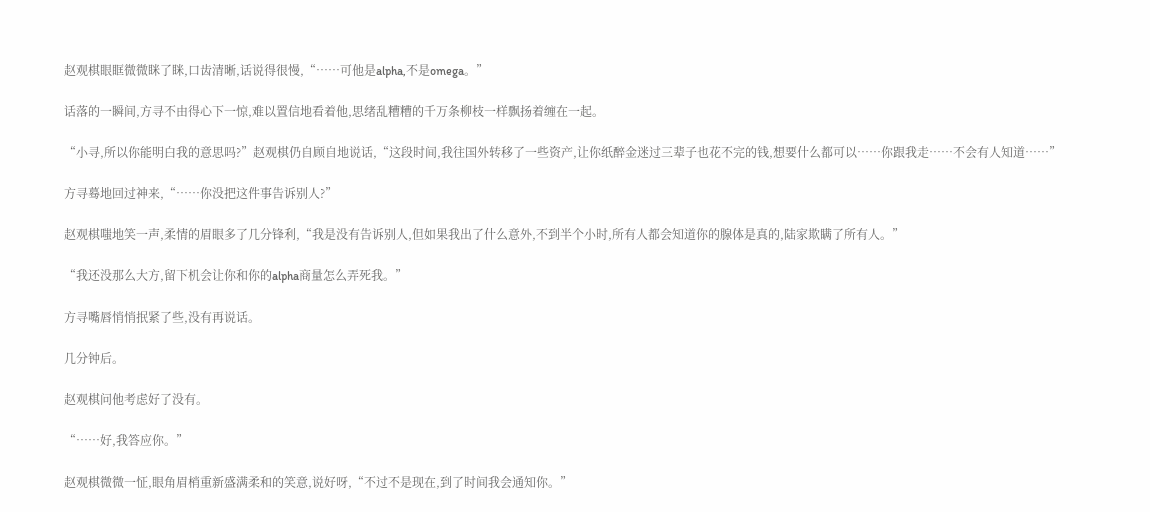赵观棋眼眶微微眯了眯,口齿清晰,话说得很慢,“……可他是alpha,不是omega。”

话落的一瞬间,方寻不由得心下一惊,难以置信地看着他,思绪乱糟糟的千万条柳枝一样飘扬着缠在一起。

“小寻,所以你能明白我的意思吗?”赵观棋仍自顾自地说话,“这段时间,我往国外转移了一些资产,让你纸醉金迷过三辈子也花不完的钱,想要什么都可以……你跟我走……不会有人知道……”

方寻蓦地回过神来,“……你没把这件事告诉别人?”

赵观棋嗤地笑一声,柔情的眉眼多了几分锋利,“我是没有告诉别人,但如果我出了什么意外,不到半个小时,所有人都会知道你的腺体是真的,陆家欺瞒了所有人。”

“我还没那么大方,留下机会让你和你的alpha商量怎么弄死我。”

方寻嘴唇悄悄抿紧了些,没有再说话。

几分钟后。

赵观棋问他考虑好了没有。

“……好,我答应你。”

赵观棋微微一怔,眼角眉梢重新盛满柔和的笑意,说好呀,“不过不是现在,到了时间我会通知你。”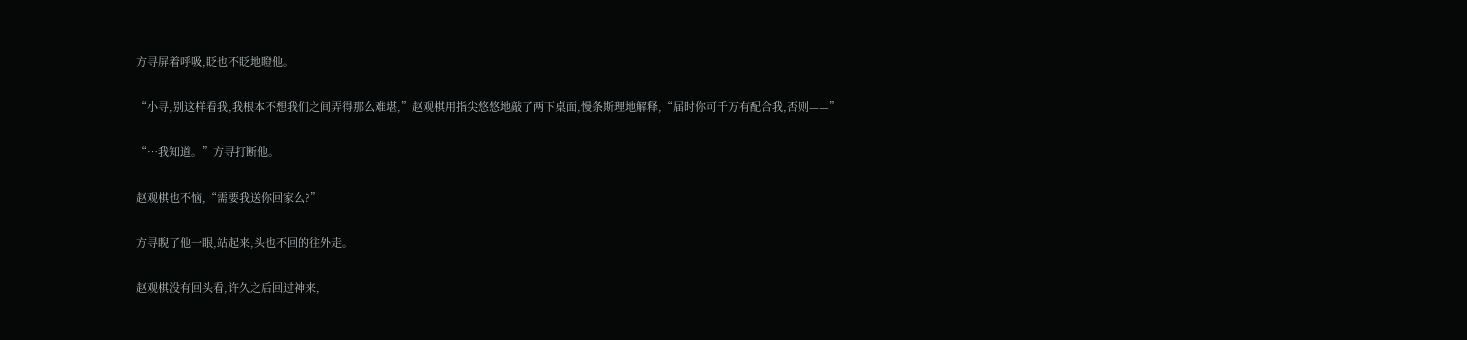方寻屏着呼吸,眨也不眨地瞪他。

“小寻,别这样看我,我根本不想我们之间弄得那么难堪,”赵观棋用指尖悠悠地敲了两下桌面,慢条斯理地解释,“届时你可千万有配合我,否则——”

“…我知道。”方寻打断他。

赵观棋也不恼,“需要我送你回家么?”

方寻睨了他一眼,站起来,头也不回的往外走。

赵观棋没有回头看,许久之后回过神来,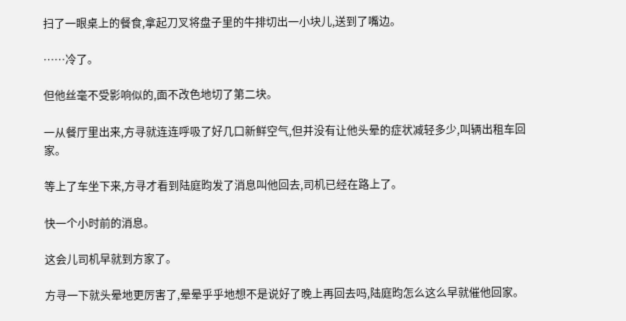扫了一眼桌上的餐食,拿起刀叉将盘子里的牛排切出一小块儿,送到了嘴边。

……冷了。

但他丝毫不受影响似的,面不改色地切了第二块。

一从餐厅里出来,方寻就连连呼吸了好几口新鲜空气,但并没有让他头晕的症状减轻多少,叫辆出租车回家。

等上了车坐下来,方寻才看到陆庭昀发了消息叫他回去,司机已经在路上了。

快一个小时前的消息。

这会儿司机早就到方家了。

方寻一下就头晕地更厉害了,晕晕乎乎地想不是说好了晚上再回去吗,陆庭昀怎么这么早就催他回家。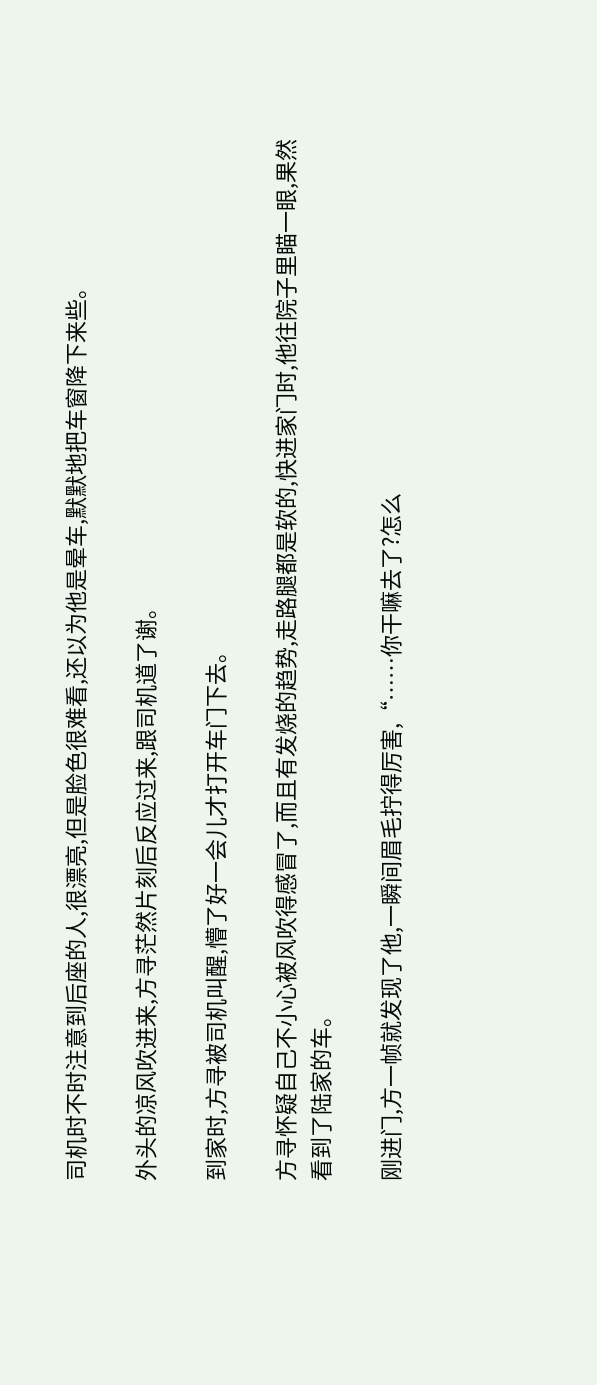司机时不时注意到后座的人,很漂亮,但是脸色很难看,还以为他是晕车,默默地把车窗降下来些。

外头的凉风吹进来,方寻茫然片刻后反应过来,跟司机道了谢。

到家时,方寻被司机叫醒,懵了好一会儿才打开车门下去。

方寻怀疑自己不小心被风吹得感冒了,而且有发烧的趋势,走路腿都是软的,快进家门时,他往院子里瞄一眼,果然看到了陆家的车。

刚进门,方一帧就发现了他,一瞬间眉毛拧得厉害,“……你干嘛去了?怎么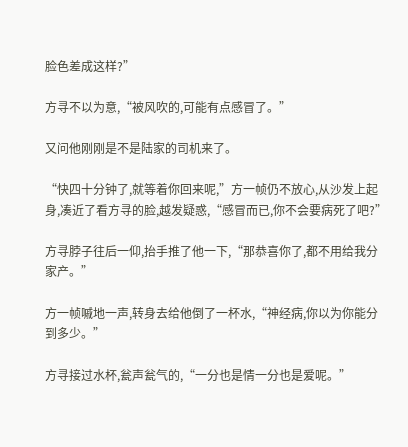脸色差成这样?”

方寻不以为意,“被风吹的,可能有点感冒了。”

又问他刚刚是不是陆家的司机来了。

“快四十分钟了,就等着你回来呢,”方一帧仍不放心,从沙发上起身,凑近了看方寻的脸,越发疑惑,“感冒而已,你不会要病死了吧?”

方寻脖子往后一仰,抬手推了他一下,“那恭喜你了,都不用给我分家产。”

方一帧嘁地一声,转身去给他倒了一杯水,“神经病,你以为你能分到多少。”

方寻接过水杯,瓮声瓮气的,“一分也是情一分也是爱呢。”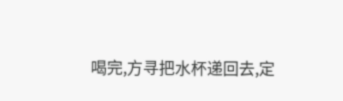喝完,方寻把水杯递回去,定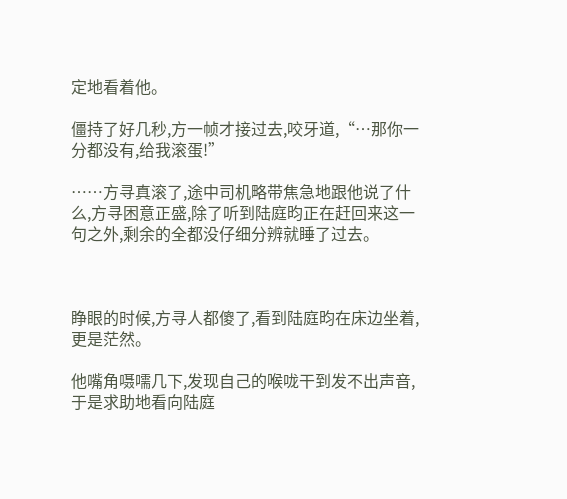定地看着他。

僵持了好几秒,方一帧才接过去,咬牙道,“…那你一分都没有,给我滚蛋!”

……方寻真滚了,途中司机略带焦急地跟他说了什么,方寻困意正盛,除了听到陆庭昀正在赶回来这一句之外,剩余的全都没仔细分辨就睡了过去。



睁眼的时候,方寻人都傻了,看到陆庭昀在床边坐着,更是茫然。

他嘴角嗫嚅几下,发现自己的喉咙干到发不出声音,于是求助地看向陆庭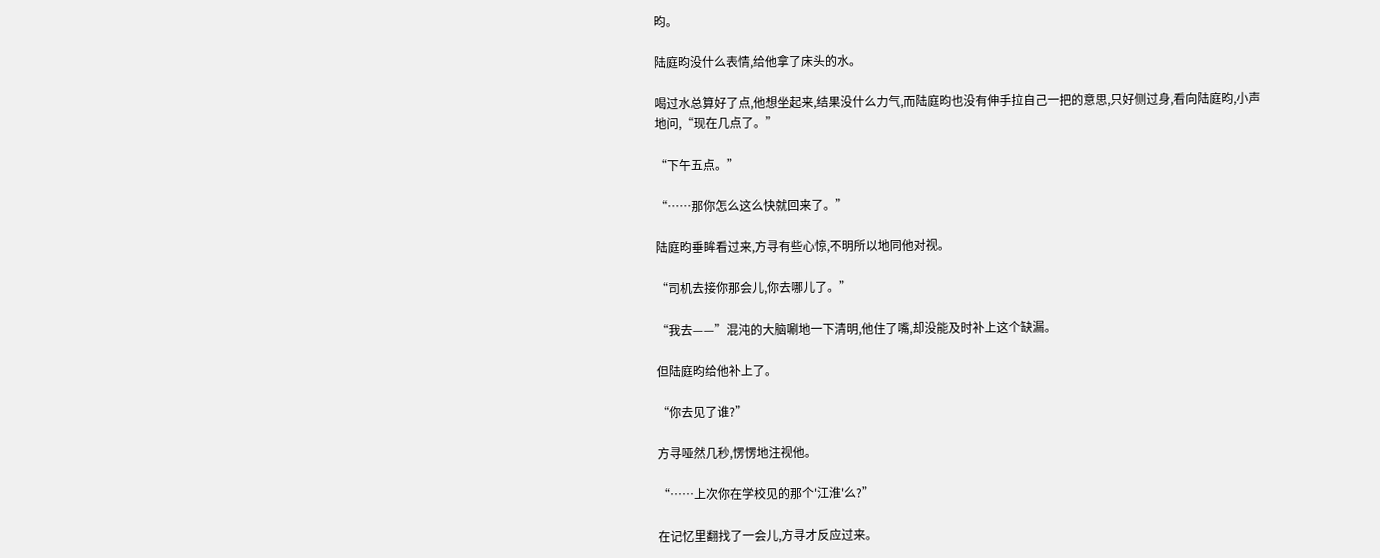昀。

陆庭昀没什么表情,给他拿了床头的水。

喝过水总算好了点,他想坐起来,结果没什么力气,而陆庭昀也没有伸手拉自己一把的意思,只好侧过身,看向陆庭昀,小声地问,“现在几点了。”

“下午五点。”

“……那你怎么这么快就回来了。”

陆庭昀垂眸看过来,方寻有些心惊,不明所以地同他对视。

“司机去接你那会儿,你去哪儿了。”

“我去——”混沌的大脑唰地一下清明,他住了嘴,却没能及时补上这个缺漏。

但陆庭昀给他补上了。

“你去见了谁?”

方寻哑然几秒,愣愣地注视他。

“……上次你在学校见的那个'江淮'么?”

在记忆里翻找了一会儿,方寻才反应过来。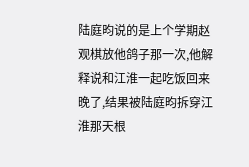陆庭昀说的是上个学期赵观棋放他鸽子那一次,他解释说和江淮一起吃饭回来晚了,结果被陆庭昀拆穿江淮那天根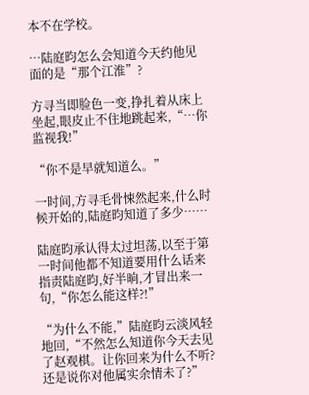本不在学校。

…陆庭昀怎么会知道今天约他见面的是“那个江淮”?

方寻当即脸色一变,挣扎着从床上坐起,眼皮止不住地跳起来,“…你监视我!”

“你不是早就知道么。”

一时间,方寻毛骨悚然起来,什么时候开始的,陆庭昀知道了多少……

陆庭昀承认得太过坦荡,以至于第一时间他都不知道要用什么话来指责陆庭昀,好半晌,才冒出来一句,“你怎么能这样?!”

“为什么不能,”陆庭昀云淡风轻地回,“不然怎么知道你今天去见了赵观棋。让你回来为什么不听?还是说你对他属实余情未了?”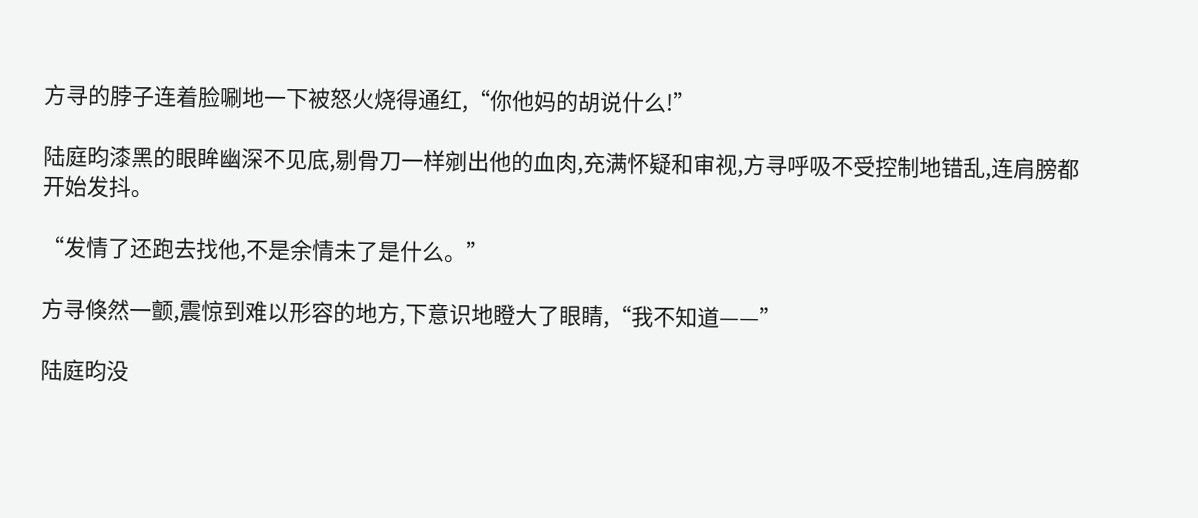方寻的脖子连着脸唰地一下被怒火烧得通红,“你他妈的胡说什么!”

陆庭昀漆黑的眼眸幽深不见底,剔骨刀一样剜出他的血肉,充满怀疑和审视,方寻呼吸不受控制地错乱,连肩膀都开始发抖。

“发情了还跑去找他,不是余情未了是什么。”

方寻倏然一颤,震惊到难以形容的地方,下意识地瞪大了眼睛,“我不知道——”

陆庭昀没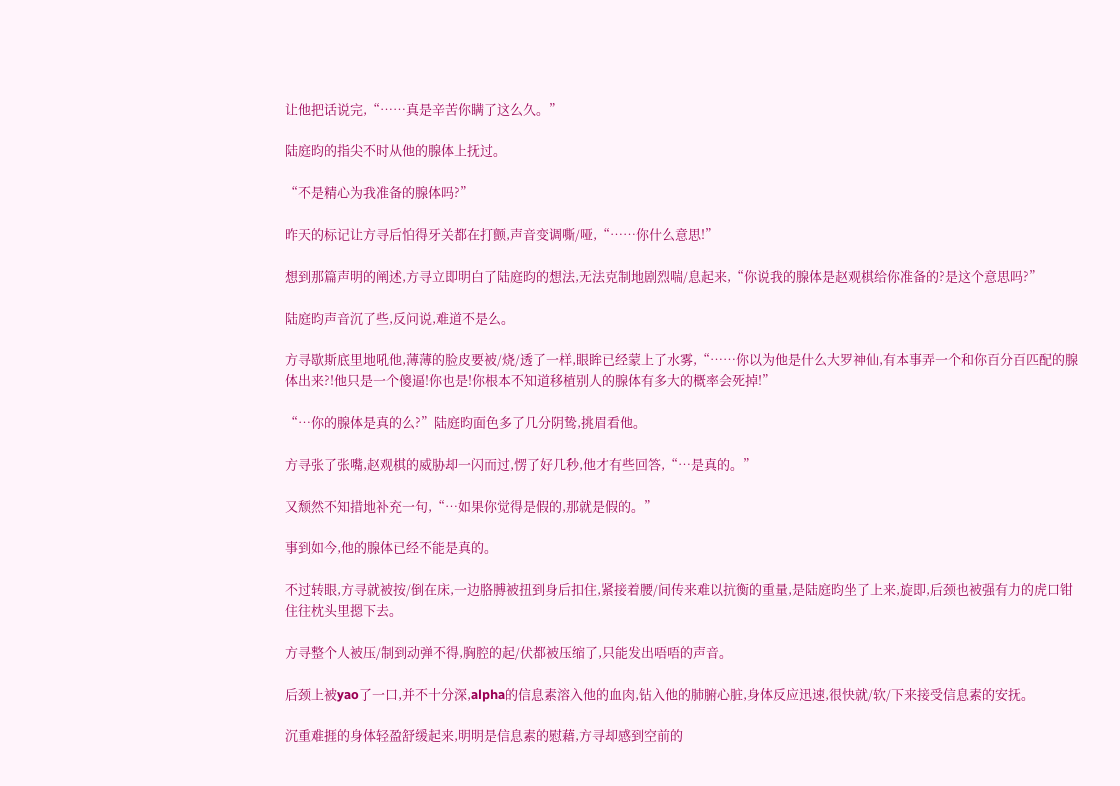让他把话说完,“……真是辛苦你瞒了这么久。”

陆庭昀的指尖不时从他的腺体上抚过。

“不是精心为我准备的腺体吗?”

昨天的标记让方寻后怕得牙关都在打颤,声音变调嘶/哑,“……你什么意思!”

想到那篇声明的阐述,方寻立即明白了陆庭昀的想法,无法克制地剧烈喘/息起来,“你说我的腺体是赵观棋给你准备的?是这个意思吗?”

陆庭昀声音沉了些,反问说,难道不是么。

方寻歇斯底里地吼他,薄薄的脸皮要被/烧/透了一样,眼眸已经蒙上了水雾,“……你以为他是什么大罗神仙,有本事弄一个和你百分百匹配的腺体出来?!他只是一个傻逼!你也是!你根本不知道移植别人的腺体有多大的概率会死掉!”

“…你的腺体是真的么?”陆庭昀面色多了几分阴鸷,挑眉看他。

方寻张了张嘴,赵观棋的威胁却一闪而过,愣了好几秒,他才有些回答,“…是真的。”

又颓然不知措地补充一句,“…如果你觉得是假的,那就是假的。”

事到如今,他的腺体已经不能是真的。

不过转眼,方寻就被按/倒在床,一边胳膊被扭到身后扣住,紧接着腰/间传来难以抗衡的重量,是陆庭昀坐了上来,旋即,后颈也被强有力的虎口钳住往枕头里摁下去。

方寻整个人被压/制到动弹不得,胸腔的起/伏都被压缩了,只能发出唔唔的声音。

后颈上被yao了一口,并不十分深,alpha的信息素溶入他的血肉,钻入他的肺腑心脏,身体反应迅速,很快就/软/下来接受信息素的安抚。

沉重难捱的身体轻盈舒缓起来,明明是信息素的慰藉,方寻却感到空前的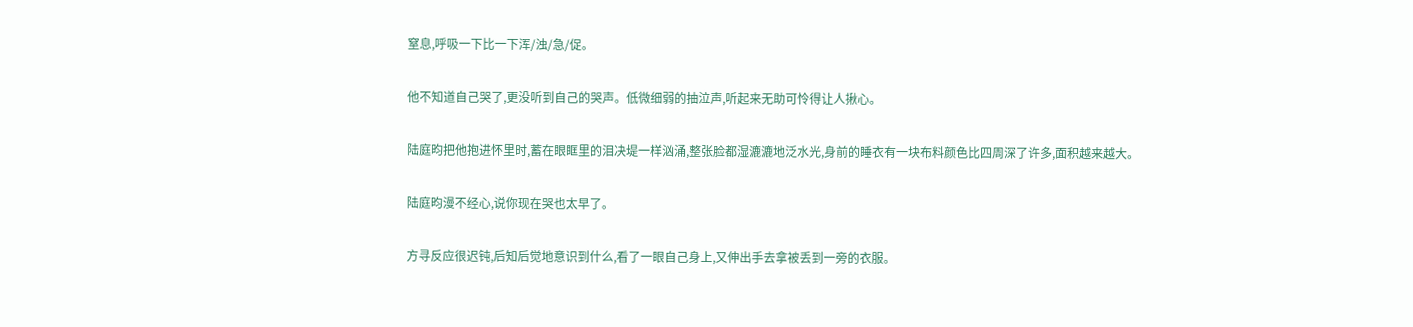窒息,呼吸一下比一下浑/浊/急/促。

他不知道自己哭了,更没听到自己的哭声。低微细弱的抽泣声,听起来无助可怜得让人揪心。

陆庭昀把他抱进怀里时,蓄在眼眶里的泪决堤一样汹涌,整张脸都湿漉漉地泛水光,身前的睡衣有一块布料颜色比四周深了许多,面积越来越大。

陆庭昀漫不经心,说你现在哭也太早了。

方寻反应很迟钝,后知后觉地意识到什么,看了一眼自己身上,又伸出手去拿被丢到一旁的衣服。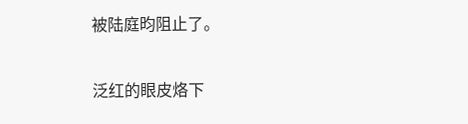被陆庭昀阻止了。

泛红的眼皮烙下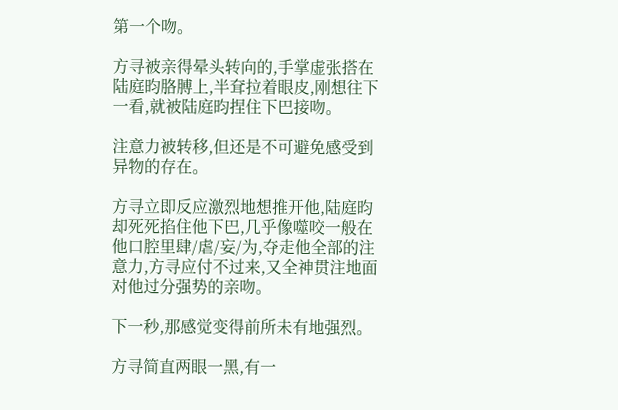第一个吻。

方寻被亲得晕头转向的,手掌虚张搭在陆庭昀胳膊上,半耷拉着眼皮,刚想往下一看,就被陆庭昀捏住下巴接吻。

注意力被转移,但还是不可避免感受到异物的存在。

方寻立即反应激烈地想推开他,陆庭昀却死死掐住他下巴,几乎像噬咬一般在他口腔里肆/虐/妄/为,夺走他全部的注意力,方寻应付不过来,又全神贯注地面对他过分强势的亲吻。

下一秒,那感觉变得前所未有地强烈。

方寻简直两眼一黑,有一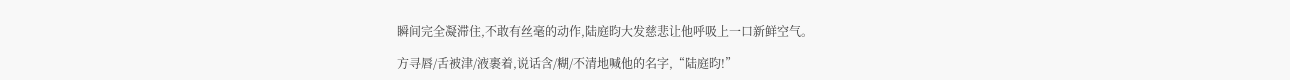瞬间完全凝滞住,不敢有丝毫的动作,陆庭昀大发慈悲让他呼吸上一口新鲜空气。

方寻唇/舌被津/液裹着,说话含/糊/不清地喊他的名字,“陆庭昀!”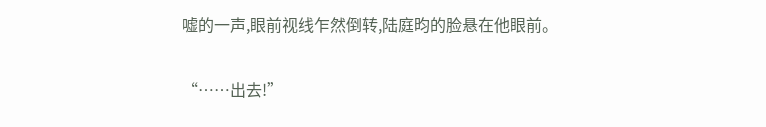嘘的一声,眼前视线乍然倒转,陆庭昀的脸悬在他眼前。

“……出去!”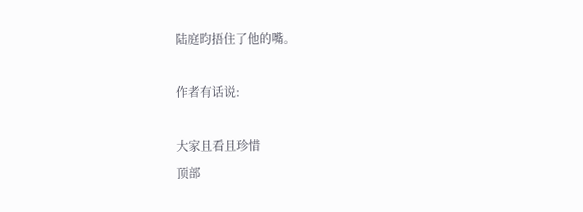陆庭昀捂住了他的嘴。

作者有话说:

大家且看且珍惜
顶部